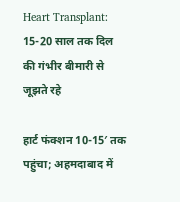Heart Transplant: 15-20 साल तक दिल की गंभीर बीमारी से जूझते रहे

हार्ट फंक्शन 10-15′ तक पहुंचा; अहमदाबाद में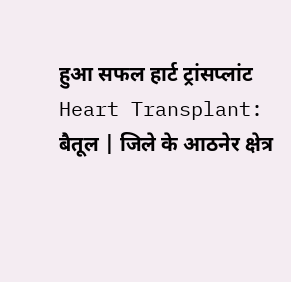हुआ सफल हार्ट ट्रांसप्लांट
Heart Transplant: बैतूल | जिले के आठनेर क्षेत्र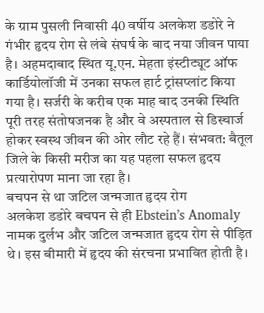के ग्राम पुसली निवासी 40 वर्षीय अलकेश डडोरे ने गंभीर हृदय रोग से लंबे संघर्ष के बाद नया जीवन पाया है। अहमदाबाद स्थित यू.एन. मेहता इंस्टीट्यूट ऑफ कार्डियोलॉजी में उनका सफल हार्ट ट्रांसप्लांट किया गया है। सर्जरी के करीब एक माह बाद उनकी स्थिति पूरी तरह संतोषजनक है और वे अस्पताल से डिस्चार्ज होकर स्वस्थ जीवन की ओर लौट रहे हैं। संभवत: बैतूल जिले के किसी मरीज का यह पहला सफल हृदय प्रत्यारोपण माना जा रहा है।
बचपन से था जटिल जन्मजात हृदय रोग
अलकेश डडोरे बचपन से ही Ebstein’s Anomaly नामक दुर्लभ और जटिल जन्मजात हृदय रोग से पीड़ित थे। इस बीमारी में हृदय की संरचना प्रभावित होती है।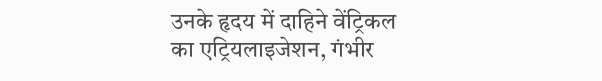उनके हृदय में दाहिने वेंट्रिकल का एट्रियलाइजेशन, गंभीर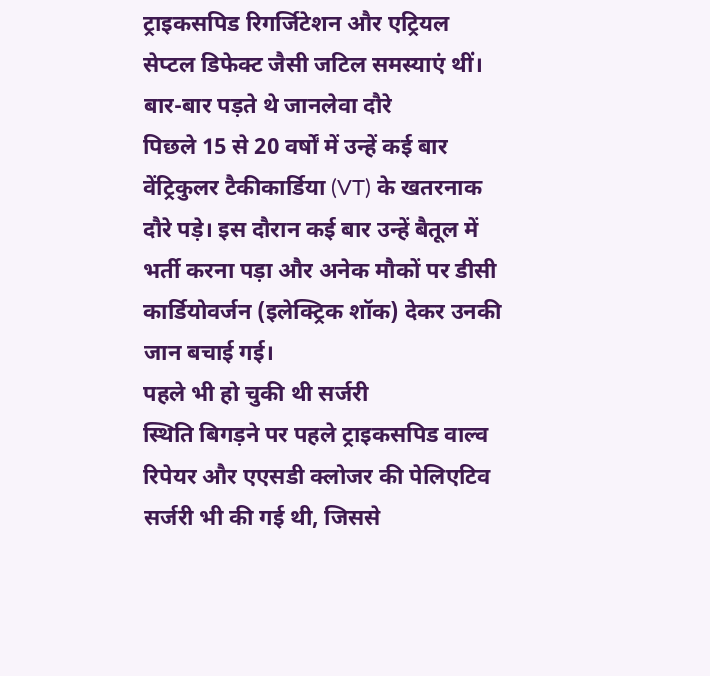ट्राइकसपिड रिगर्जिटेशन और एट्रियल सेप्टल डिफेक्ट जैसी जटिल समस्याएं थीं।
बार-बार पड़ते थे जानलेवा दौरे
पिछले 15 से 20 वर्षों में उन्हें कई बार वेंट्रिकुलर टैकीकार्डिया (VT) के खतरनाक दौरे पड़े। इस दौरान कई बार उन्हें बैतूल में भर्ती करना पड़ा और अनेक मौकों पर डीसी कार्डियोवर्जन (इलेक्ट्रिक शॉक) देकर उनकी जान बचाई गई।
पहले भी हो चुकी थी सर्जरी
स्थिति बिगड़ने पर पहले ट्राइकसपिड वाल्व रिपेयर और एएसडी क्लोजर की पेलिएटिव सर्जरी भी की गई थी, जिससे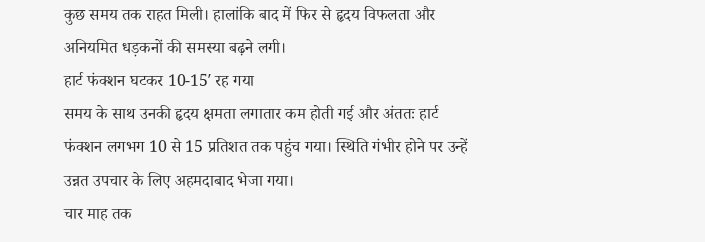कुछ समय तक राहत मिली। हालांकि बाद में फिर से हृदय विफलता और अनियमित धड़कनों की समस्या बढ़ने लगी।
हार्ट फंक्शन घटकर 10-15′ रह गया
समय के साथ उनकी हृदय क्षमता लगातार कम होती गई और अंततः हार्ट फंक्शन लगभग 10 से 15 प्रतिशत तक पहुंच गया। स्थिति गंभीर होने पर उन्हें उन्नत उपचार के लिए अहमदाबाद भेजा गया।
चार माह तक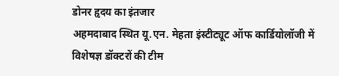डोनर हृदय का इंतजार
अहमदाबाद स्थित यू.एन. मेहता इंस्टीट्यूट ऑफ कार्डियोलॉजी में विशेषज्ञ डॉक्टरों की टीम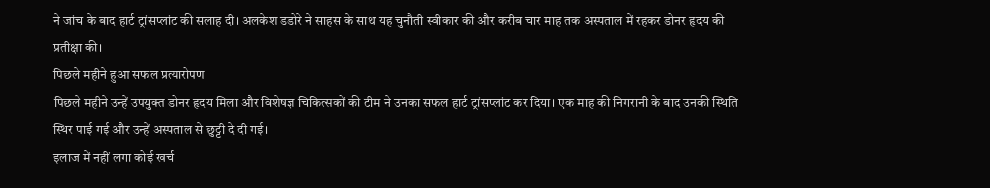ने जांच के बाद हार्ट ट्रांसप्लांट की सलाह दी। अलकेश डडोरे ने साहस के साथ यह चुनौती स्वीकार की और करीब चार माह तक अस्पताल में रहकर डोनर हृदय की प्रतीक्षा की।
पिछले महीने हुआ सफल प्रत्यारोपण
पिछले महीने उन्हें उपयुक्त डोनर हृदय मिला और विशेषज्ञ चिकित्सकों की टीम ने उनका सफल हार्ट ट्रांसप्लांट कर दिया। एक माह की निगरानी के बाद उनकी स्थिति स्थिर पाई गई और उन्हें अस्पताल से छुट्टी दे दी गई।
इलाज में नहीं लगा कोई खर्च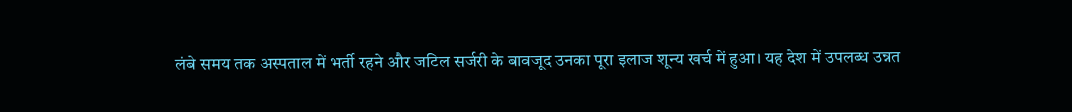लंबे समय तक अस्पताल में भर्ती रहने और जटिल सर्जरी के बावजूद उनका पूरा इलाज शून्य खर्च में हुआ। यह देश में उपलब्ध उन्नत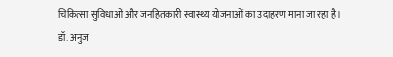चिकित्सा सुविधाओं और जनहितकारी स्वास्थ्य योजनाओं का उदाहरण माना जा रहा है।
डॉ. अनुज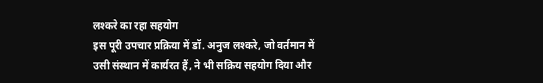लश्करे का रहा सहयोग
इस पूरी उपचार प्रक्रिया में डॉ. अनुज लश्करे, जो वर्तमान में उसी संस्थान में कार्यरत हैं, ने भी सक्रिय सहयोग दिया और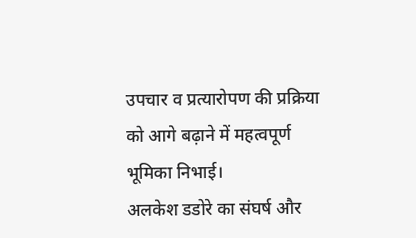उपचार व प्रत्यारोपण की प्रक्रिया को आगे बढ़ाने में महत्वपूर्ण भूमिका निभाई।
अलकेश डडोरे का संघर्ष और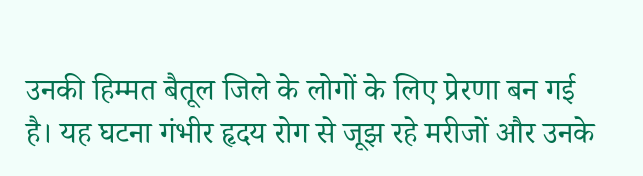उनकी हिम्मत बैतूल जिले के लोगों के लिए प्रेरणा बन गई है। यह घटना गंभीर हृदय रोग से जूझ रहे मरीजों और उनके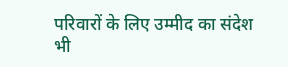परिवारों के लिए उम्मीद का संदेश भी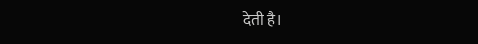देती है।